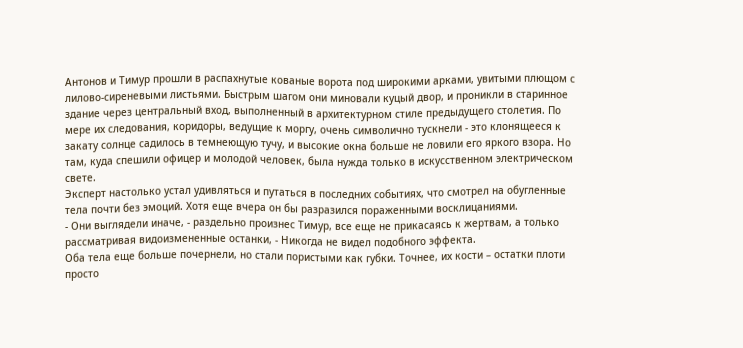Антонов и Тимур прошли в распахнутые кованые ворота под широкими арками, увитыми плющом с лилово-сиреневыми листьями. Быстрым шагом они миновали куцый двор, и проникли в старинное здание через центральный вход, выполненный в архитектурном стиле предыдущего столетия. По мере их следования, коридоры, ведущие к моргу, очень символично тускнели - это клонящееся к закату солнце садилось в темнеющую тучу, и высокие окна больше не ловили его яркого взора. Но там, куда спешили офицер и молодой человек, была нужда только в искусственном электрическом свете.
Эксперт настолько устал удивляться и путаться в последних событиях, что смотрел на обугленные тела почти без эмоций. Хотя еще вчера он бы разразился пораженными восклицаниями.
- Они выглядели иначе, - раздельно произнес Тимур, все еще не прикасаясь к жертвам, а только рассматривая видоизмененные останки, - Никогда не видел подобного эффекта.
Оба тела еще больше почернели, но стали пористыми как губки. Точнее, их кости – остатки плоти просто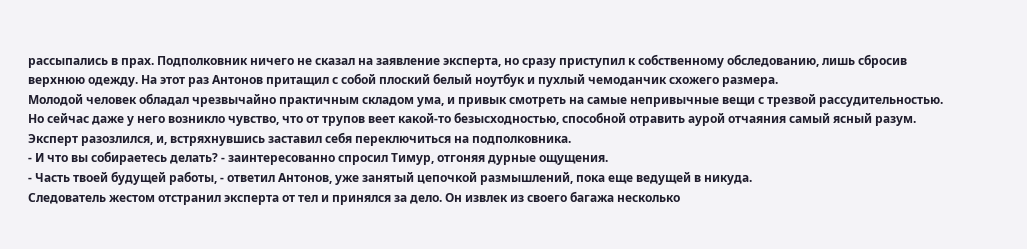рассыпались в прах. Подполковник ничего не сказал на заявление эксперта, но сразу приступил к собственному обследованию, лишь сбросив верхнюю одежду. На этот раз Антонов притащил с собой плоский белый ноутбук и пухлый чемоданчик схожего размера.
Молодой человек обладал чрезвычайно практичным складом ума, и привык смотреть на самые непривычные вещи с трезвой рассудительностью. Но сейчас даже у него возникло чувство, что от трупов веет какой-то безысходностью, способной отравить аурой отчаяния самый ясный разум. Эксперт разозлился, и, встряхнувшись заставил себя переключиться на подполковника.
- И что вы собираетесь делать? - заинтересованно спросил Тимур, отгоняя дурные ощущения.
- Часть твоей будущей работы, - ответил Антонов, уже занятый цепочкой размышлений, пока еще ведущей в никуда.
Следователь жестом отстранил эксперта от тел и принялся за дело. Он извлек из своего багажа несколько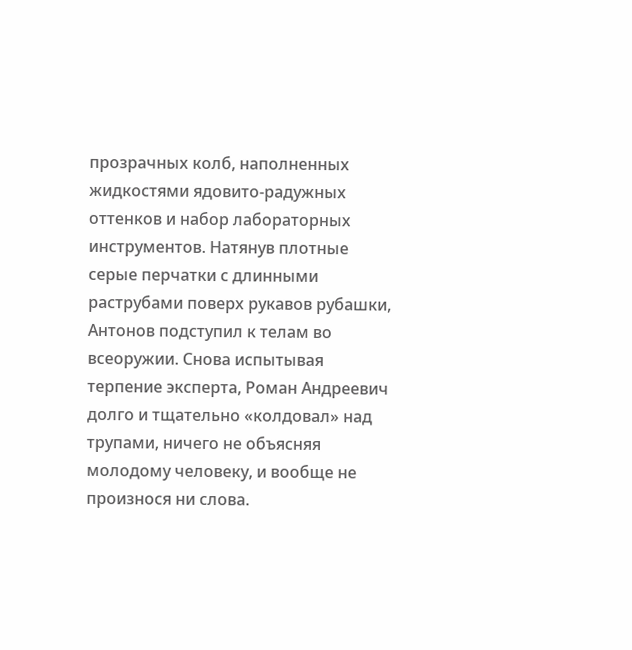прозрачных колб, наполненных жидкостями ядовито-радужных оттенков и набор лабораторных инструментов. Натянув плотные серые перчатки с длинными раструбами поверх рукавов рубашки, Антонов подступил к телам во всеоружии. Снова испытывая терпение эксперта, Роман Андреевич долго и тщательно «колдовал» над трупами, ничего не объясняя молодому человеку, и вообще не произнося ни слова.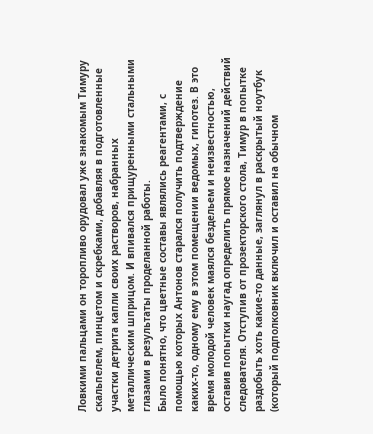Ловкими пальцами он торопливо орудовал уже знакомым Тимуру скальпелем, пинцетом и скребками, добавляя в подготовленные участки детрита капли своих растворов, набранных металлическим шприцом. И впивался прищуренными стальными глазами в результаты проделанной работы.
Было понятно, что цветные составы являлись реагентами, с помощью которых Антонов старался получить подтверждение каких-то, одному ему в этом помещении ведомых, гипотез. В это время молодой человек маялся бездельем и неизвестностью, оставив попытки наугад определить прямое назначений действий следователя. Отступив от прозекторского стола, Тимур в попытке раздобыть хоть какие-то данные, заглянул в раскрытый ноутбук (который подполковник включил и оставил на обычном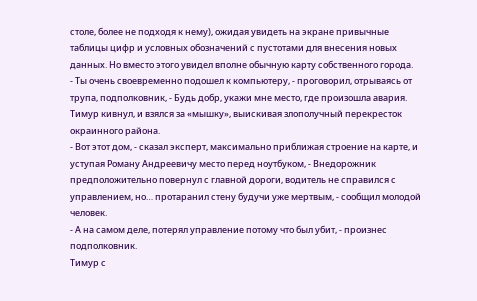столе, более не подходя к нему), ожидая увидеть на экране привычные таблицы цифр и условных обозначений с пустотами для внесения новых данных. Но вместо этого увидел вполне обычную карту собственного города.
- Ты очень своевременно подошел к компьютеру, - проговорил, отрываясь от трупа, подполковник, - Будь добр, укажи мне место, где произошла авария.
Тимур кивнул, и взялся за «мышку», выискивая злополучный перекресток окраинного района.
- Вот этот дом, - сказал эксперт, максимально приближая строение на карте, и уступая Роману Андреевичу место перед ноутбуком, - Внедорожник предположительно повернул с главной дороги, водитель не справился с управлением, но… протаранил стену будучи уже мертвым, - сообщил молодой человек.
- А на самом деле, потерял управление потому что был убит, - произнес подполковник.
Тимур с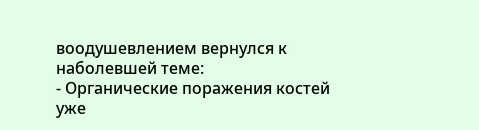воодушевлением вернулся к наболевшей теме:
- Органические поражения костей уже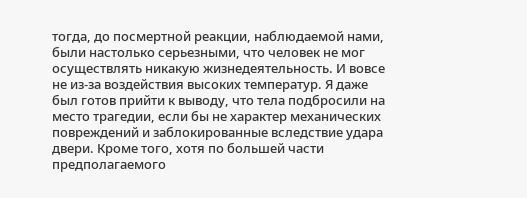тогда, до посмертной реакции, наблюдаемой нами, были настолько серьезными, что человек не мог осуществлять никакую жизнедеятельность. И вовсе не из-за воздействия высоких температур. Я даже был готов прийти к выводу, что тела подбросили на место трагедии, если бы не характер механических повреждений и заблокированные вследствие удара двери. Кроме того, хотя по большей части предполагаемого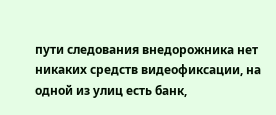пути следования внедорожника нет никаких средств видеофиксации, на одной из улиц есть банк,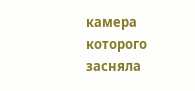камера которого засняла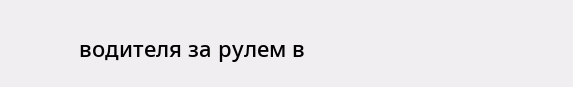водителя за рулем в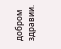добром здравии.